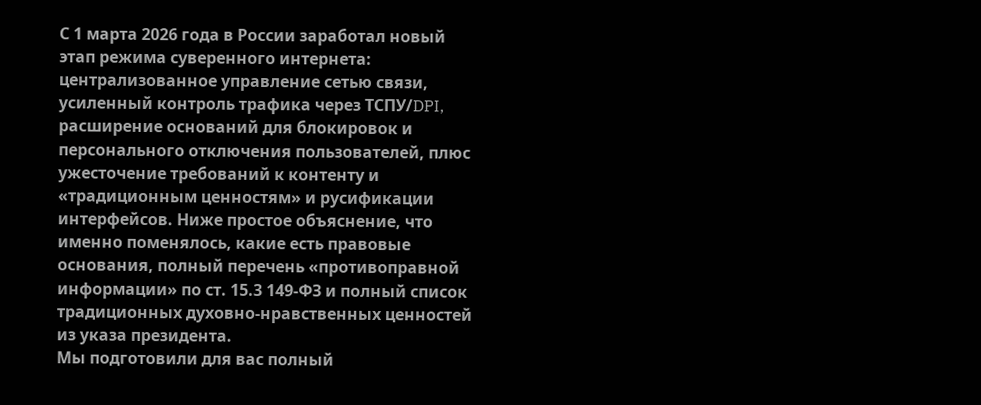С 1 марта 2026 года в России заработал новый этап режима суверенного интернета: централизованное управление сетью связи, усиленный контроль трафика через ТСПУ/DPI, расширение оснований для блокировок и персонального отключения пользователей, плюс ужесточение требований к контенту и «традиционным ценностям» и русификации интерфейсов. Ниже простое объяснение, что именно поменялось, какие есть правовые основания, полный перечень «противоправной информации» по ст. 15.3 149‑ФЗ и полный список традиционных духовно‑нравственных ценностей из указа президента.
Мы подготовили для вас полный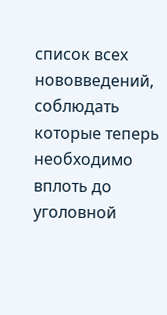список всех нововведений, соблюдать которые теперь необходимо вплоть до уголовной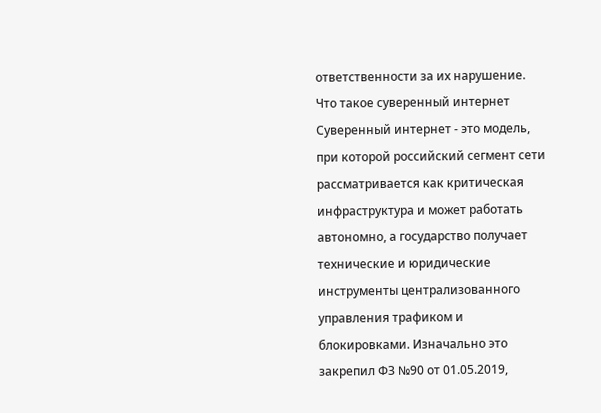ответственности за их нарушение.
Что такое суверенный интернет
Суверенный интернет - это модель, при которой российский сегмент сети рассматривается как критическая инфраструктура и может работать автономно, а государство получает технические и юридические инструменты централизованного управления трафиком и блокировками. Изначально это закрепил ФЗ №90 от 01.05.2019,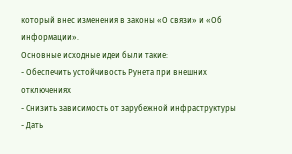который внес изменения в законы «О связи» и «Об информации».
Основные исходные идеи были такие:
- Обеспечить устойчивость Рунета при внешних отключениях
- Снизить зависимость от зарубежной инфраструктуры
- Дать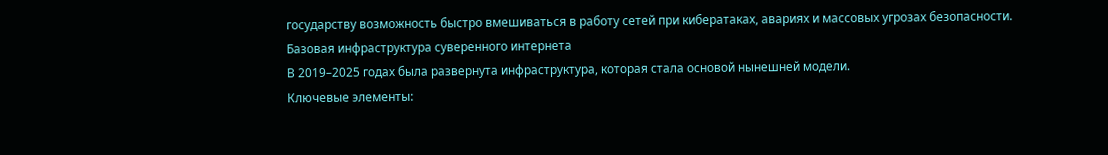государству возможность быстро вмешиваться в работу сетей при кибератаках, авариях и массовых угрозах безопасности.
Базовая инфраструктура суверенного интернета
В 2019–2025 годах была развернута инфраструктура, которая стала основой нынешней модели.
Ключевые элементы: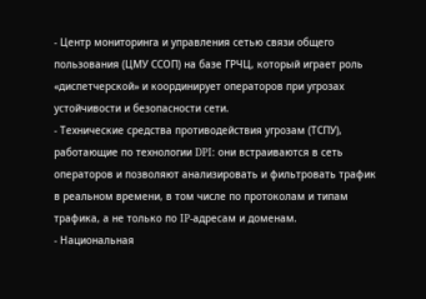- Центр мониторинга и управления сетью связи общего пользования (ЦМУ ССОП) на базе ГРЧЦ, который играет роль «диспетчерской» и координирует операторов при угрозах устойчивости и безопасности сети.
- Технические средства противодействия угрозам (ТСПУ), работающие по технологии DPI: они встраиваются в сеть операторов и позволяют анализировать и фильтровать трафик в реальном времени, в том числе по протоколам и типам трафика, а не только по IP‑адресам и доменам.
- Национальная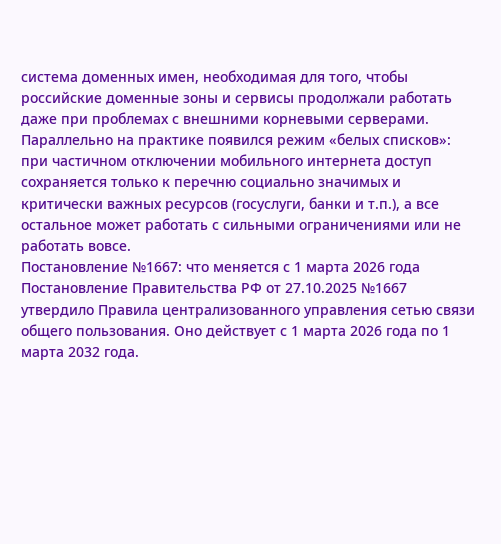система доменных имен, необходимая для того, чтобы российские доменные зоны и сервисы продолжали работать даже при проблемах с внешними корневыми серверами.
Параллельно на практике появился режим «белых списков»: при частичном отключении мобильного интернета доступ сохраняется только к перечню социально значимых и критически важных ресурсов (госуслуги, банки и т.п.), а все остальное может работать с сильными ограничениями или не работать вовсе.
Постановление №1667: что меняется с 1 марта 2026 года
Постановление Правительства РФ от 27.10.2025 №1667 утвердило Правила централизованного управления сетью связи общего пользования. Оно действует с 1 марта 2026 года по 1 марта 2032 года.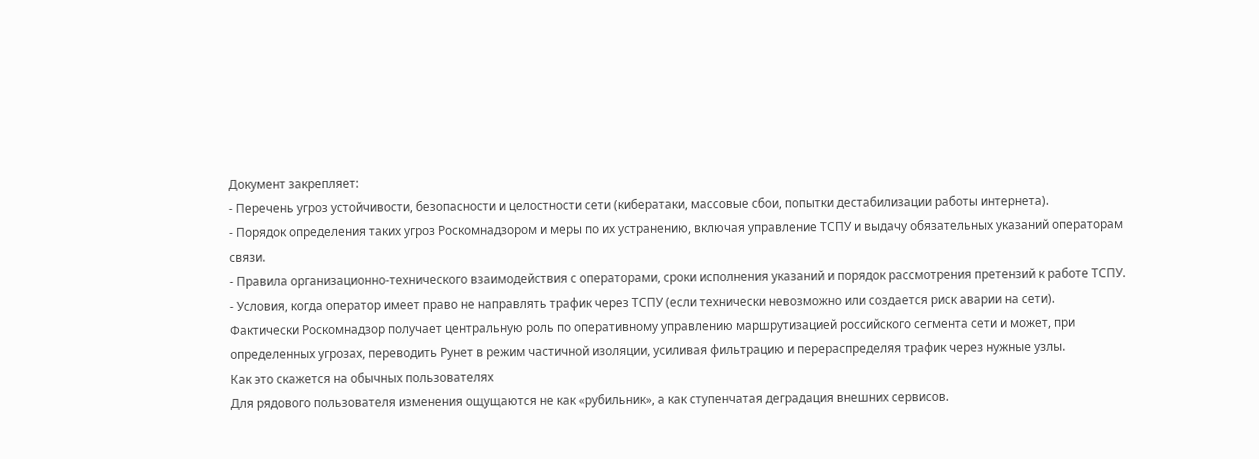Документ закрепляет:
- Перечень угроз устойчивости, безопасности и целостности сети (кибератаки, массовые сбои, попытки дестабилизации работы интернета).
- Порядок определения таких угроз Роскомнадзором и меры по их устранению, включая управление ТСПУ и выдачу обязательных указаний операторам связи.
- Правила организационно‑технического взаимодействия с операторами, сроки исполнения указаний и порядок рассмотрения претензий к работе ТСПУ.
- Условия, когда оператор имеет право не направлять трафик через ТСПУ (если технически невозможно или создается риск аварии на сети).
Фактически Роскомнадзор получает центральную роль по оперативному управлению маршрутизацией российского сегмента сети и может, при определенных угрозах, переводить Рунет в режим частичной изоляции, усиливая фильтрацию и перераспределяя трафик через нужные узлы.
Как это скажется на обычных пользователях
Для рядового пользователя изменения ощущаются не как «рубильник», а как ступенчатая деградация внешних сервисов.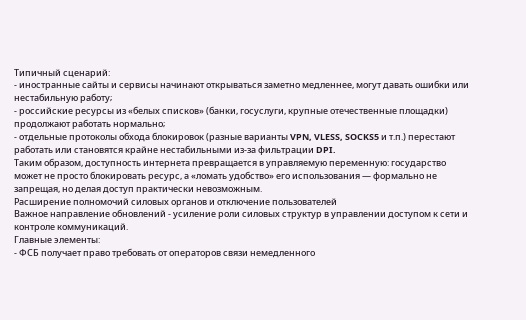Типичный сценарий:
- иностранные сайты и сервисы начинают открываться заметно медленнее, могут давать ошибки или нестабильную работу;
- российские ресурсы из «белых списков» (банки, госуслуги, крупные отечественные площадки) продолжают работать нормально;
- отдельные протоколы обхода блокировок (разные варианты VPN, VLESS, SOCKS5 и т.п.) перестают работать или становятся крайне нестабильными из‑за фильтрации DPI.
Таким образом, доступность интернета превращается в управляемую переменную: государство может не просто блокировать ресурс, а «ломать удобство» его использования — формально не запрещая, но делая доступ практически невозможным.
Расширение полномочий силовых органов и отключение пользователей
Важное направление обновлений - усиление роли силовых структур в управлении доступом к сети и контроле коммуникаций.
Главные элементы:
- ФСБ получает право требовать от операторов связи немедленного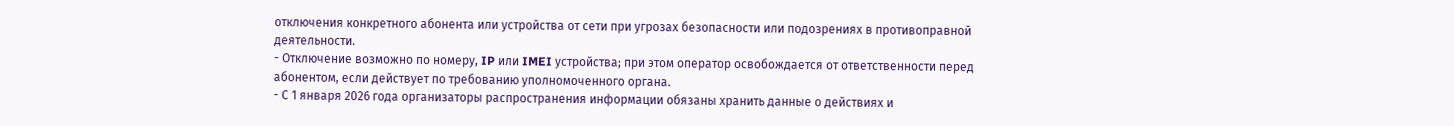отключения конкретного абонента или устройства от сети при угрозах безопасности или подозрениях в противоправной деятельности.
- Отключение возможно по номеру, IP или IMEI устройства; при этом оператор освобождается от ответственности перед абонентом, если действует по требованию уполномоченного органа.
- С 1 января 2026 года организаторы распространения информации обязаны хранить данные о действиях и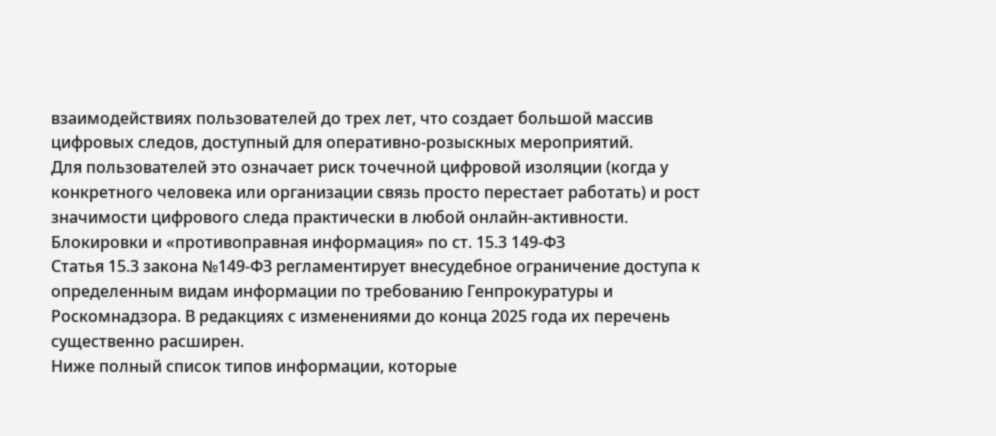взаимодействиях пользователей до трех лет, что создает большой массив цифровых следов, доступный для оперативно‑розыскных мероприятий.
Для пользователей это означает риск точечной цифровой изоляции (когда у конкретного человека или организации связь просто перестает работать) и рост значимости цифрового следа практически в любой онлайн‑активности.
Блокировки и «противоправная информация» по ст. 15.3 149‑ФЗ
Статья 15.3 закона №149‑ФЗ регламентирует внесудебное ограничение доступа к определенным видам информации по требованию Генпрокуратуры и Роскомнадзора. В редакциях с изменениями до конца 2025 года их перечень существенно расширен.
Ниже полный список типов информации, которые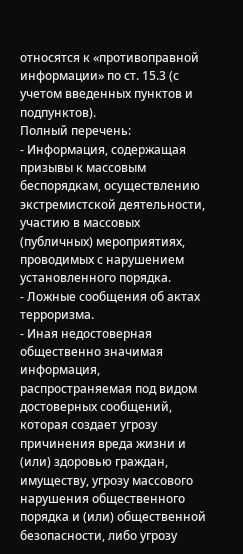относятся к «противоправной информации» по ст. 15.3 (с учетом введенных пунктов и подпунктов).
Полный перечень:
- Информация, содержащая призывы к массовым беспорядкам, осуществлению экстремистской деятельности, участию в массовых (публичных) мероприятиях, проводимых с нарушением установленного порядка.
- Ложные сообщения об актах терроризма.
- Иная недостоверная общественно значимая информация, распространяемая под видом достоверных сообщений, которая создает угрозу причинения вреда жизни и (или) здоровью граждан, имуществу, угрозу массового нарушения общественного порядка и (или) общественной безопасности, либо угрозу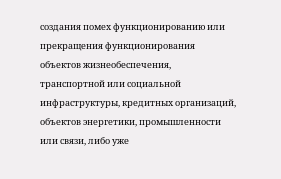создания помех функционированию или прекращения функционирования объектов жизнеобеспечения, транспортной или социальной инфраструктуры, кредитных организаций, объектов энергетики, промышленности или связи, либо уже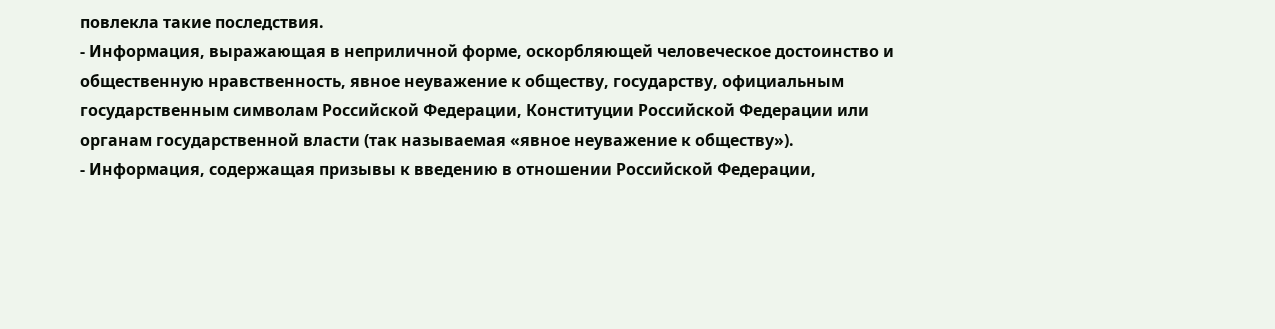повлекла такие последствия.
- Информация, выражающая в неприличной форме, оскорбляющей человеческое достоинство и общественную нравственность, явное неуважение к обществу, государству, официальным государственным символам Российской Федерации, Конституции Российской Федерации или органам государственной власти (так называемая «явное неуважение к обществу»).
- Информация, содержащая призывы к введению в отношении Российской Федерации,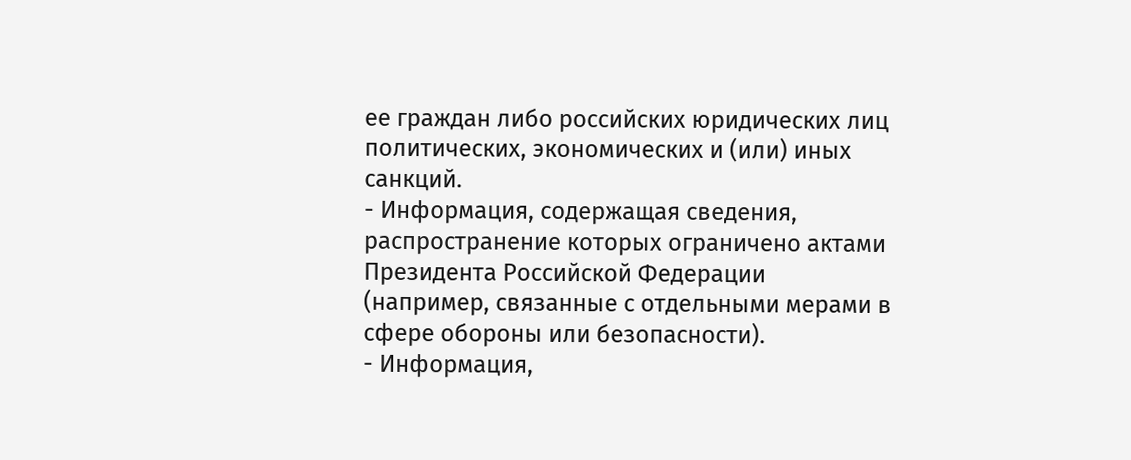ее граждан либо российских юридических лиц политических, экономических и (или) иных санкций.
- Информация, содержащая сведения, распространение которых ограничено актами Президента Российской Федерации (например, связанные с отдельными мерами в сфере обороны или безопасности).
- Информация,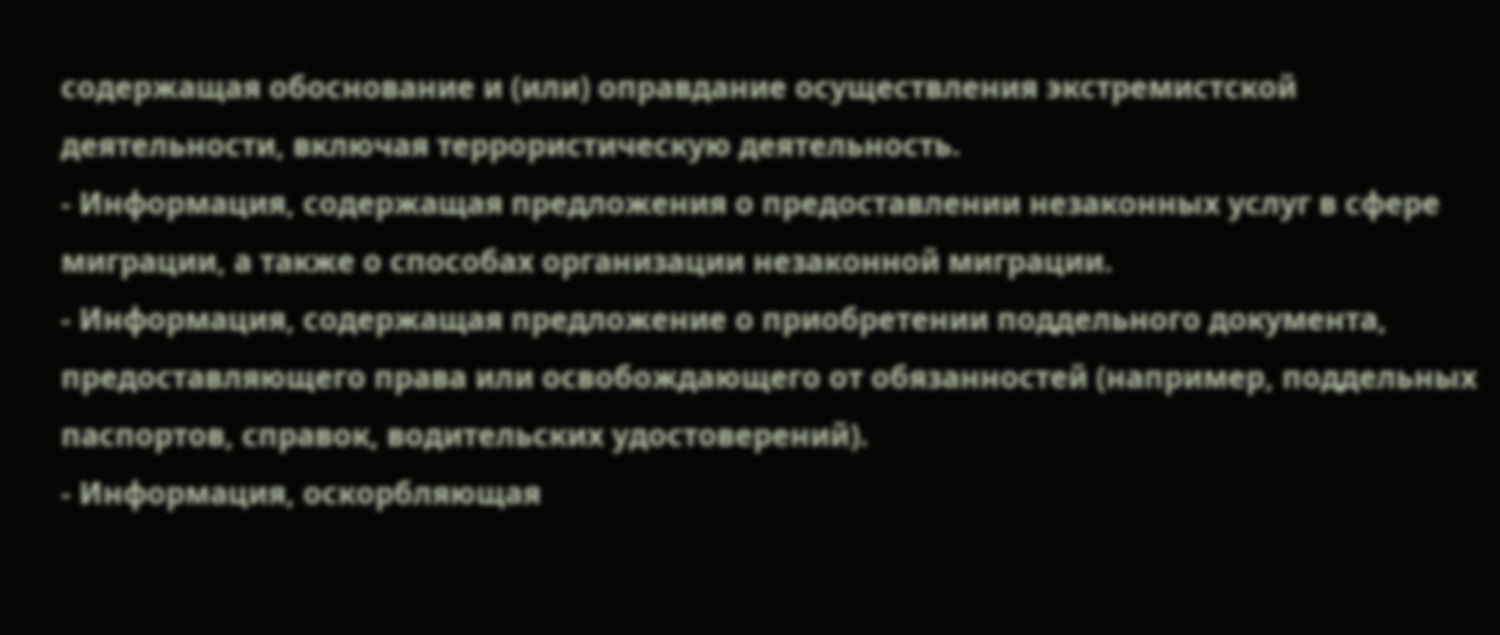содержащая обоснование и (или) оправдание осуществления экстремистской деятельности, включая террористическую деятельность.
- Информация, содержащая предложения о предоставлении незаконных услуг в сфере миграции, а также о способах организации незаконной миграции.
- Информация, содержащая предложение о приобретении поддельного документа, предоставляющего права или освобождающего от обязанностей (например, поддельных паспортов, справок, водительских удостоверений).
- Информация, оскорбляющая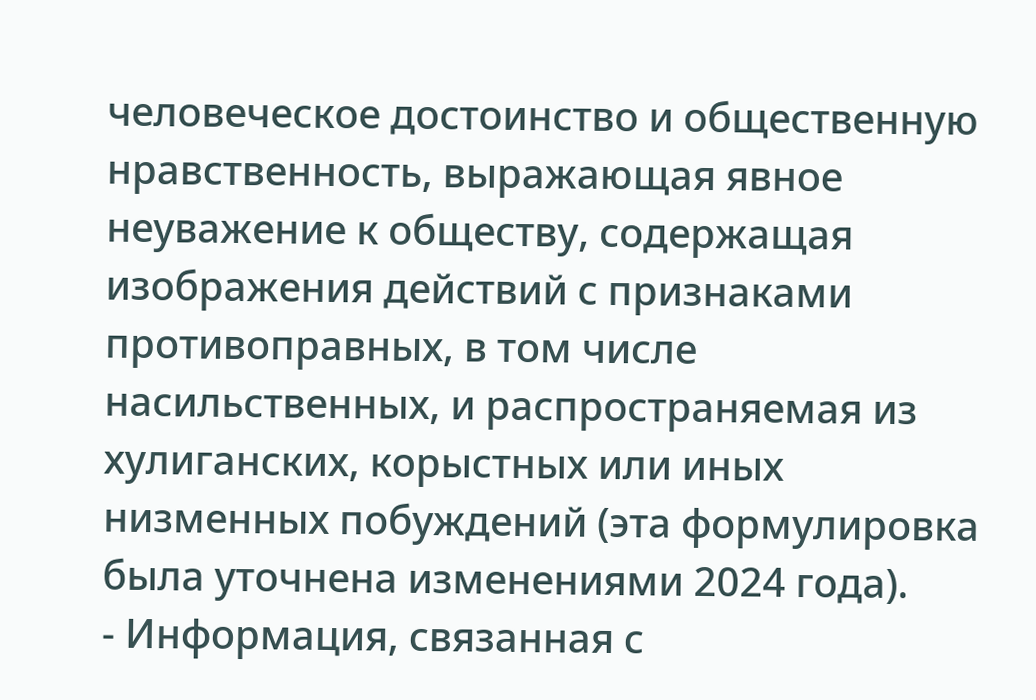человеческое достоинство и общественную нравственность, выражающая явное неуважение к обществу, содержащая изображения действий с признаками противоправных, в том числе насильственных, и распространяемая из хулиганских, корыстных или иных низменных побуждений (эта формулировка была уточнена изменениями 2024 года).
- Информация, связанная с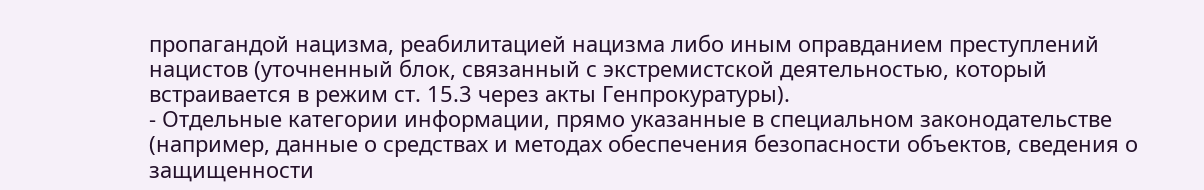пропагандой нацизма, реабилитацией нацизма либо иным оправданием преступлений нацистов (уточненный блок, связанный с экстремистской деятельностью, который встраивается в режим ст. 15.3 через акты Генпрокуратуры).
- Отдельные категории информации, прямо указанные в специальном законодательстве (например, данные о средствах и методах обеспечения безопасности объектов, сведения о защищенности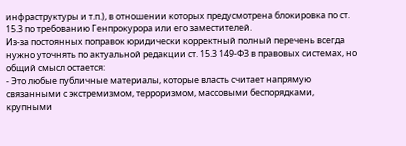инфраструктуры и т.п.), в отношении которых предусмотрена блокировка по ст. 15.3 по требованию Генпрокурора или его заместителей.
Из‑за постоянных поправок юридически корректный полный перечень всегда нужно уточнять по актуальной редакции ст. 15.3 149‑ФЗ в правовых системах, но общий смысл остается:
- Это любые публичные материалы, которые власть считает напрямую связанными с экстремизмом, терроризмом, массовыми беспорядками, крупными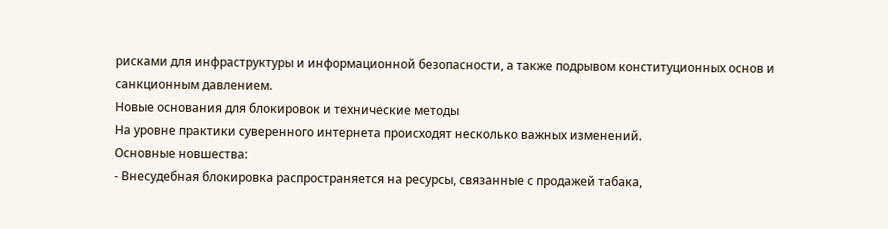рисками для инфраструктуры и информационной безопасности, а также подрывом конституционных основ и санкционным давлением.
Новые основания для блокировок и технические методы
На уровне практики суверенного интернета происходят несколько важных изменений.
Основные новшества:
- Внесудебная блокировка распространяется на ресурсы, связанные с продажей табака,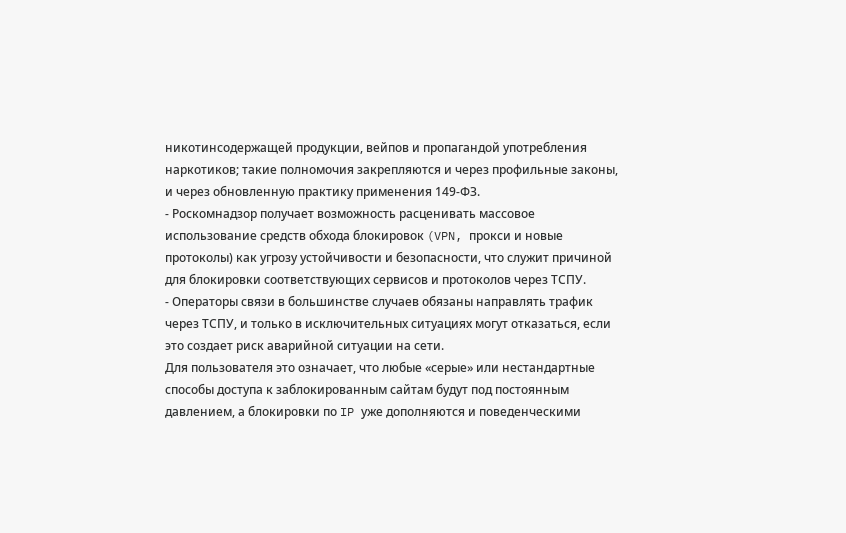никотинсодержащей продукции, вейпов и пропагандой употребления наркотиков; такие полномочия закрепляются и через профильные законы, и через обновленную практику применения 149‑ФЗ.
- Роскомнадзор получает возможность расценивать массовое использование средств обхода блокировок (VPN, прокси и новые протоколы) как угрозу устойчивости и безопасности, что служит причиной для блокировки соответствующих сервисов и протоколов через ТСПУ.
- Операторы связи в большинстве случаев обязаны направлять трафик через ТСПУ, и только в исключительных ситуациях могут отказаться, если это создает риск аварийной ситуации на сети.
Для пользователя это означает, что любые «серые» или нестандартные способы доступа к заблокированным сайтам будут под постоянным давлением, а блокировки по IP уже дополняются и поведенческими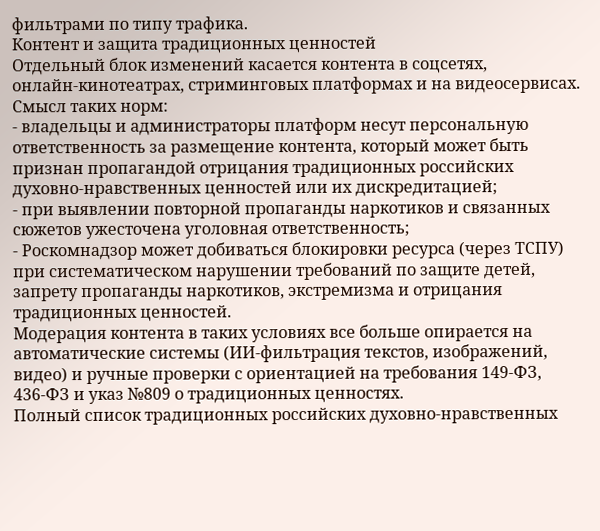фильтрами по типу трафика.
Контент и защита традиционных ценностей
Отдельный блок изменений касается контента в соцсетях, онлайн‑кинотеатрах, стриминговых платформах и на видеосервисах.
Смысл таких норм:
- владельцы и администраторы платформ несут персональную ответственность за размещение контента, который может быть признан пропагандой отрицания традиционных российских духовно‑нравственных ценностей или их дискредитацией;
- при выявлении повторной пропаганды наркотиков и связанных сюжетов ужесточена уголовная ответственность;
- Роскомнадзор может добиваться блокировки ресурса (через ТСПУ) при систематическом нарушении требований по защите детей, запрету пропаганды наркотиков, экстремизма и отрицания традиционных ценностей.
Модерация контента в таких условиях все больше опирается на автоматические системы (ИИ‑фильтрация текстов, изображений, видео) и ручные проверки с ориентацией на требования 149‑ФЗ, 436‑ФЗ и указ №809 о традиционных ценностях.
Полный список традиционных российских духовно‑нравственных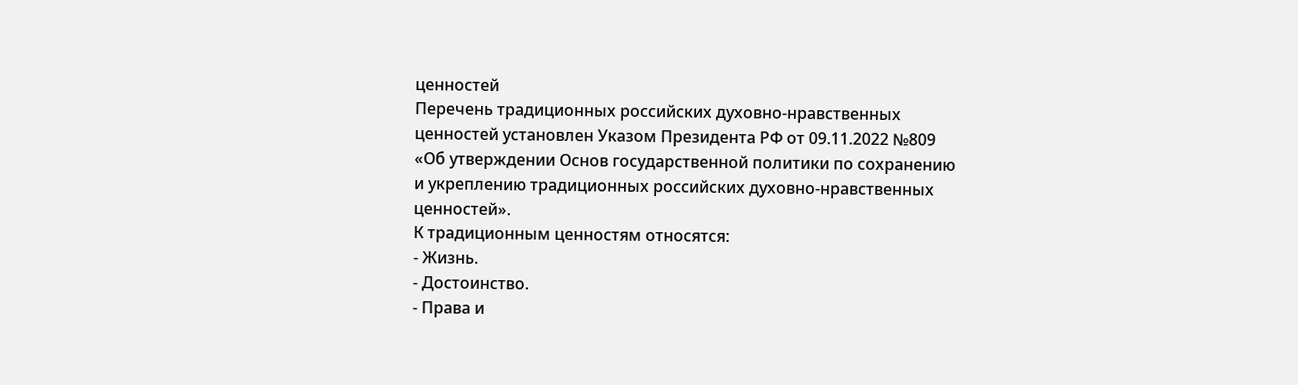ценностей
Перечень традиционных российских духовно‑нравственных ценностей установлен Указом Президента РФ от 09.11.2022 №809 «Об утверждении Основ государственной политики по сохранению и укреплению традиционных российских духовно‑нравственных ценностей».
К традиционным ценностям относятся:
- Жизнь.
- Достоинство.
- Права и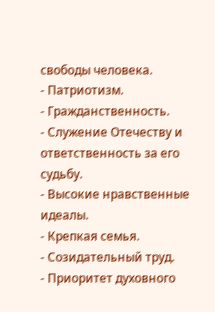свободы человека.
- Патриотизм.
- Гражданственность.
- Служение Отечеству и ответственность за его судьбу.
- Высокие нравственные идеалы.
- Крепкая семья.
- Созидательный труд.
- Приоритет духовного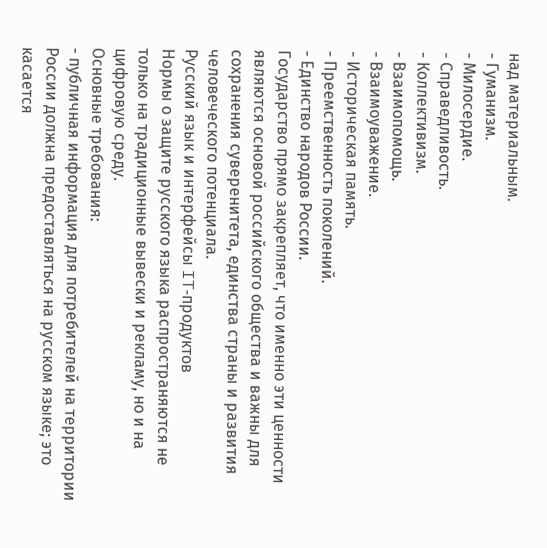над материальным.
- Гуманизм.
- Милосердие.
- Справедливость.
- Коллективизм.
- Взаимопомощь.
- Взаимоуважение.
- Историческая память.
- Преемственность поколений.
- Единство народов России.
Государство прямо закрепляет, что именно эти ценности являются основой российского общества и важны для сохранения суверенитета, единства страны и развития человеческого потенциала.
Русский язык и интерфейсы IT‑продуктов
Нормы о защите русского языка распространяются не только на традиционные вывески и рекламу, но и на цифровую среду.
Основные требования:
- публичная информация для потребителей на территории России должна предоставляться на русском языке; это касается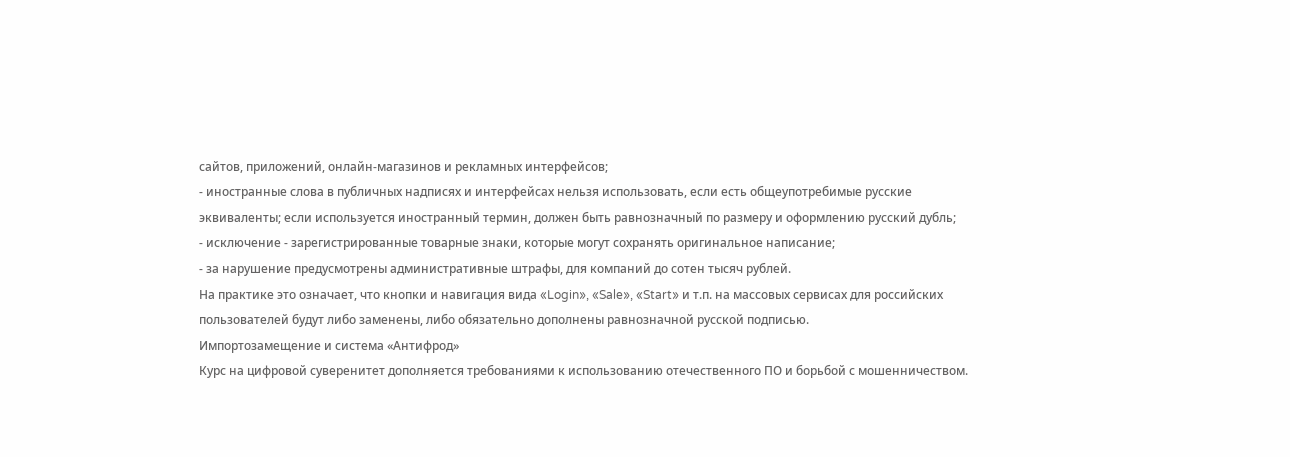сайтов, приложений, онлайн‑магазинов и рекламных интерфейсов;
- иностранные слова в публичных надписях и интерфейсах нельзя использовать, если есть общеупотребимые русские эквиваленты; если используется иностранный термин, должен быть равнозначный по размеру и оформлению русский дубль;
- исключение - зарегистрированные товарные знаки, которые могут сохранять оригинальное написание;
- за нарушение предусмотрены административные штрафы, для компаний до сотен тысяч рублей.
На практике это означает, что кнопки и навигация вида «Login», «Sale», «Start» и т.п. на массовых сервисах для российских пользователей будут либо заменены, либо обязательно дополнены равнозначной русской подписью.
Импортозамещение и система «Антифрод»
Курс на цифровой суверенитет дополняется требованиями к использованию отечественного ПО и борьбой с мошенничеством.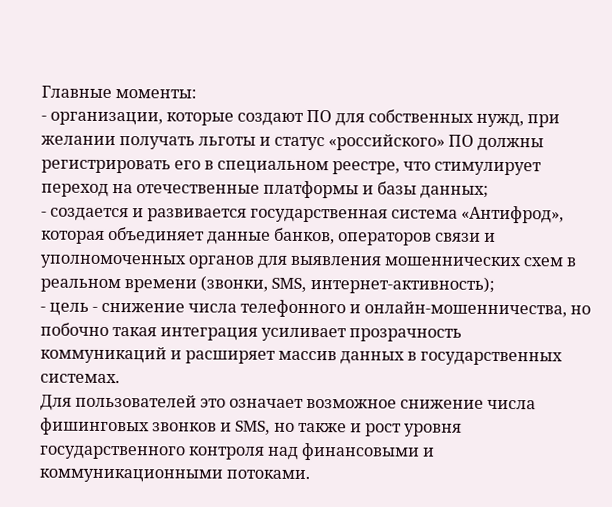Главные моменты:
- организации, которые создают ПО для собственных нужд, при желании получать льготы и статус «российского» ПО должны регистрировать его в специальном реестре, что стимулирует переход на отечественные платформы и базы данных;
- создается и развивается государственная система «Антифрод», которая объединяет данные банков, операторов связи и уполномоченных органов для выявления мошеннических схем в реальном времени (звонки, SMS, интернет‑активность);
- цель - снижение числа телефонного и онлайн‑мошенничества, но побочно такая интеграция усиливает прозрачность коммуникаций и расширяет массив данных в государственных системах.
Для пользователей это означает возможное снижение числа фишинговых звонков и SMS, но также и рост уровня государственного контроля над финансовыми и коммуникационными потоками.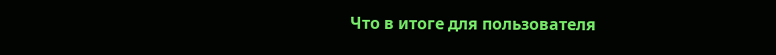Что в итоге для пользователя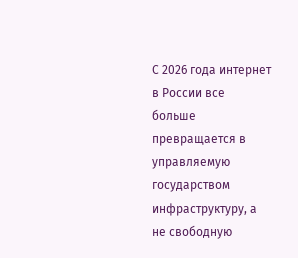С 2026 года интернет в России все больше превращается в управляемую государством инфраструктуру, а не свободную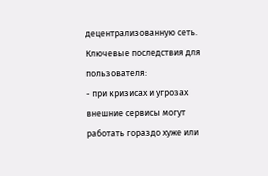децентрализованную сеть.
Ключевые последствия для пользователя:
- при кризисах и угрозах внешние сервисы могут работать гораздо хуже или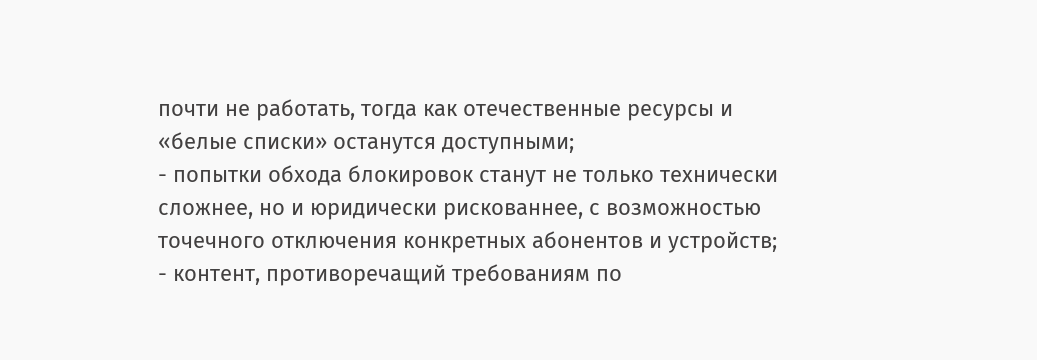почти не работать, тогда как отечественные ресурсы и «белые списки» останутся доступными;
- попытки обхода блокировок станут не только технически сложнее, но и юридически рискованнее, с возможностью точечного отключения конкретных абонентов и устройств;
- контент, противоречащий требованиям по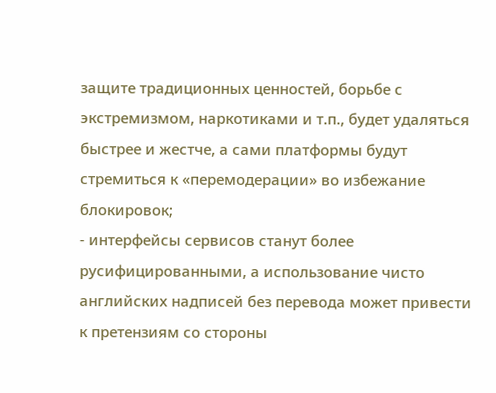защите традиционных ценностей, борьбе с экстремизмом, наркотиками и т.п., будет удаляться быстрее и жестче, а сами платформы будут стремиться к «перемодерации» во избежание блокировок;
- интерфейсы сервисов станут более русифицированными, а использование чисто английских надписей без перевода может привести к претензиям со стороны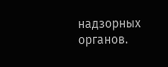надзорных органов.